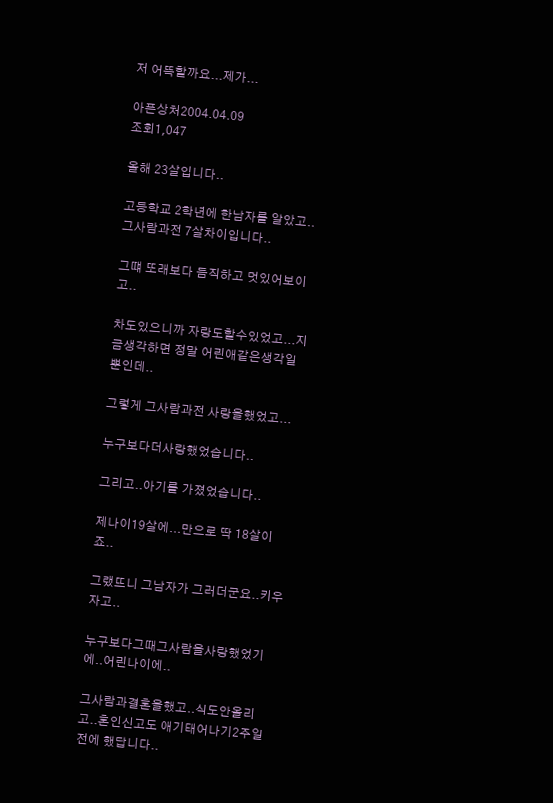저 어뜩할까요...제가...

아픈상처2004.04.09
조회1,047

올해 23살입니다..

고등학교 2학년에 한남자를 알았고..그사람과전 7살차이입니다..

그떄 또래보다 듬직하고 멋있어보이고..

차도있으니까 자랑도할수있었고...지금생각하면 정말 어린애같은생각일뿐인데..

그렇게 그사람과전 사랑을했었고...

누구보다더사랑했었습니다..

그리고..아기를 가졌었습니다..

제나이19살에...만으로 딱 18살이죠..

그랬뜨니 그남자가 그러더군요..키우자고..

누구보다그때그사람을사랑했었기에..어린나이에..

그사람과결혼을했고..식도안올리고..혼인신고도 애기태어나기2주일전에 했답니다..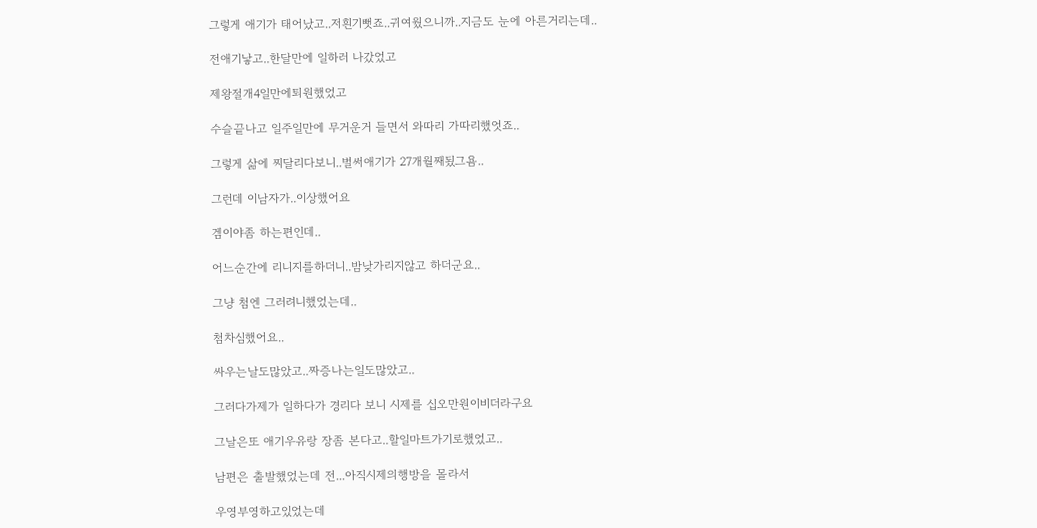그렇게 애기가 태어났고..저흰기뻣죠..귀여웠으니까..지금도 눈에 아른거리는데..

전애기낳고..한달만에 일하러 나갔었고

제왕절개4일만에퇴원했었고

수슬끝나고 일주일만에 무거운거 들면서 와따리 가따리했엇죠..

그렇게 삶에 찌달리다보니..벌써애기가 27개월째됬그욤..

그런데 이남자가..이상했어요

겜이야좀 하는편인데..

어느순간에 리니지를하더니..밤낮가리지않고 하더군요..

그냥 첨엔 그러려니했었는데..

첨차심했어요..

싸우는날도많았고..짜증나는일도많았고..

그러다가제가 일하다가 경리다 보니 시제를 십오만원이비더라구요

그날은또 애기우유랑 장좀 본다고..할일마트가기로했었고..

남편은 출발했었는데 전...아직시제의행방을 몰라서

우영부영하고있었는데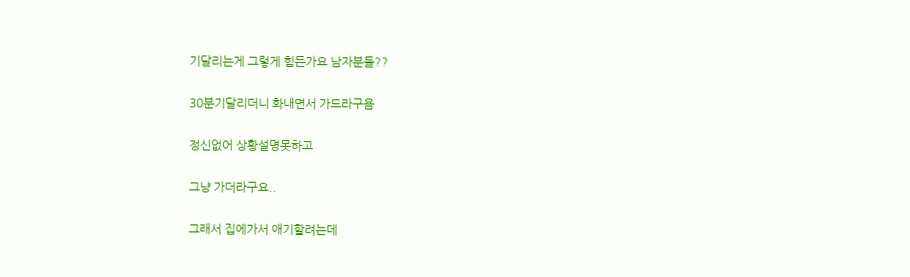기달리는게 그렇게 힘든가요 남자분들??

30분기달리더니 화내면서 가드라구욤

정신없어 상황설명못하고

그냥 가더라구요..

그래서 집에가서 애기할려는데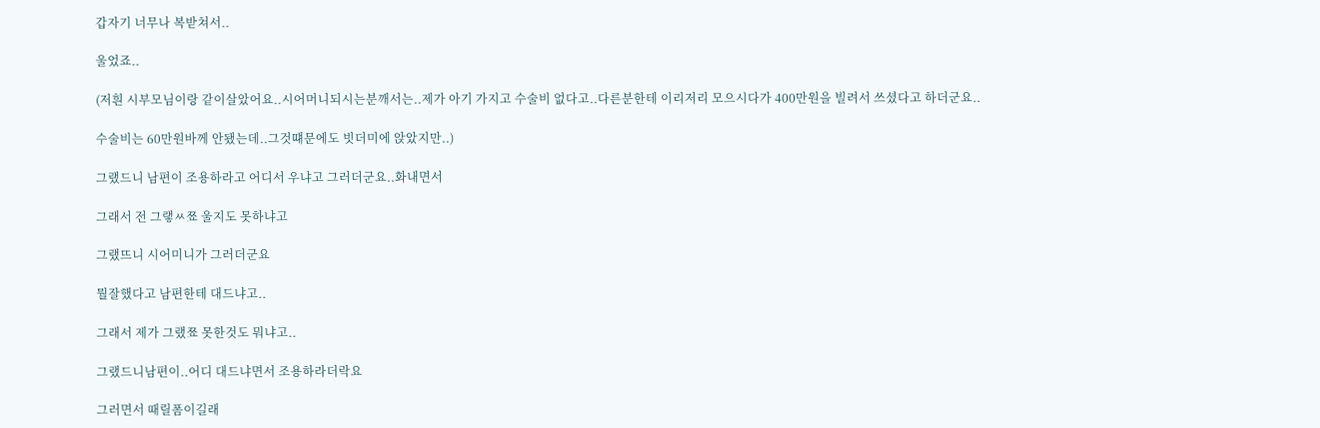갑자기 너무나 복받쳐서..

울었죠..

(저흰 시부모님이랑 같이살았어요..시어머니되시는분깨서는..제가 아기 가지고 수술비 없다고..다른분한테 이리저리 모으시다가 400만원을 빌려서 쓰셨다고 하더군요..

수술비는 60만원바께 안됐는데..그것떄문에도 빗더미에 앉았지만..)

그랬드니 남편이 조용하라고 어디서 우냐고 그러더군요..화내면서

그래서 전 그랳ㅆ쬬 울지도 못하냐고

그랬뜨니 시어미니가 그러더군요

뭘잘했다고 남편한테 대드냐고..

그래서 제가 그랬쬬 못한것도 뭐냐고..

그랬드니남편이..어디 대드냐면서 조용하라더락요

그러면서 때릴폼이길래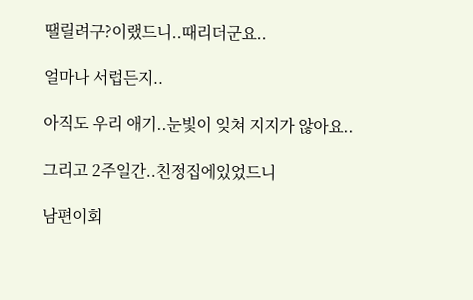땔릴려구?이랬드니..때리더군요..

얼마나 서럽든지..

아직도 우리 애기..눈빛이 잊쳐 지지가 않아요..

그리고 2주일간..친정집에있었드니

남편이회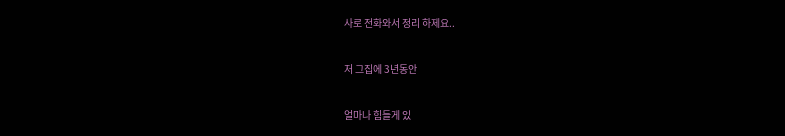사로 전화와서 정리 하제요..

저 그집에 3년동안

얼마나 힘들게 있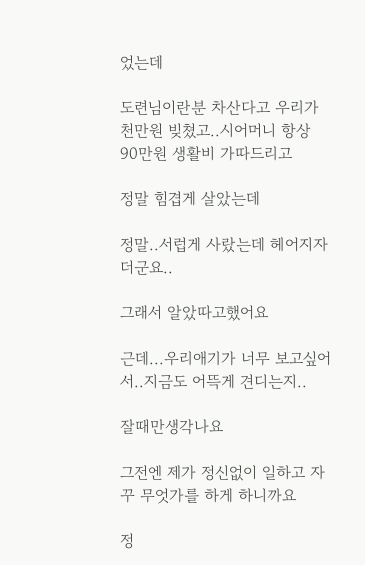었는데

도련님이란분 차산다고 우리가 천만원 빚쳤고..시어머니 항상 90만원 생활비 가따드리고

정말 힘겹게 살았는데

정말..서럽게 사랐는데 헤어지자더군요..

그래서 알았따고했어요

근데...우리애기가 너무 보고싶어서..지금도 어뜩게 견디는지..

잘때만생각나요

그전엔 제가 정신없이 일하고 자꾸 무엇가를 하게 하니까요

정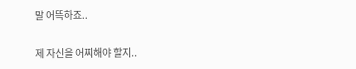말 어뜩하죠..

제 자신을 어찌해야 할지..